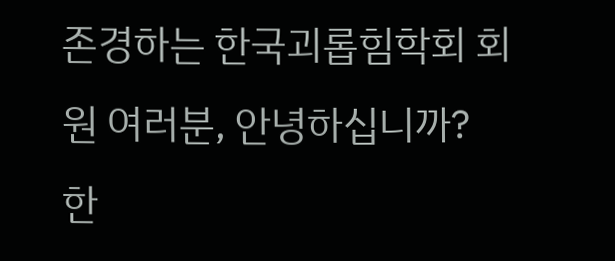존경하는 한국괴롭힘학회 회원 여러분, 안녕하십니까?
한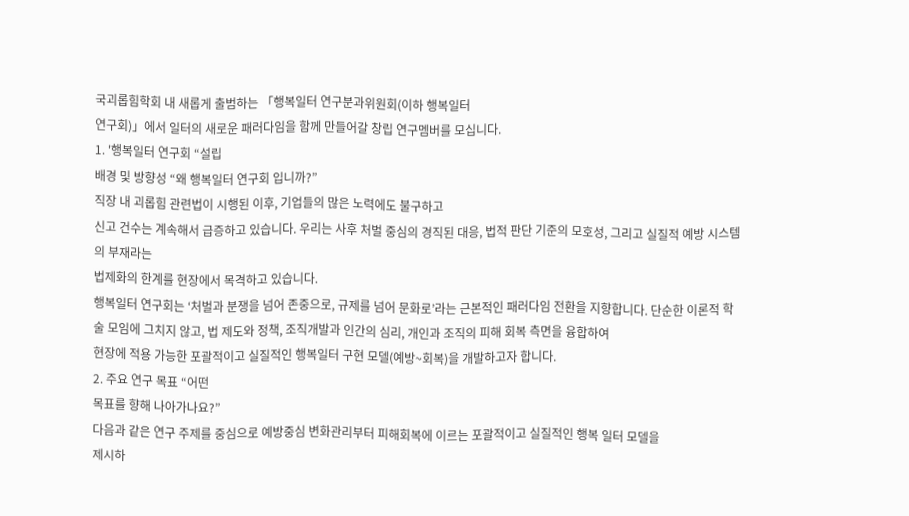국괴롭힘학회 내 새롭게 출범하는 「행복일터 연구분과위원회(이하 행복일터
연구회)」에서 일터의 새로운 패러다임을 함께 만들어갈 창립 연구멤버를 모십니다.
1. '행복일터 연구회 “설립
배경 및 방향성 “왜 행복일터 연구회 입니까?”
직장 내 괴롭힘 관련법이 시행된 이후, 기업들의 많은 노력에도 불구하고
신고 건수는 계속해서 급증하고 있습니다. 우리는 사후 처벌 중심의 경직된 대응, 법적 판단 기준의 모호성, 그리고 실질적 예방 시스템의 부재라는
법제화의 한계를 현장에서 목격하고 있습니다.
행복일터 연구회는 ‘처벌과 분쟁을 넘어 존중으로, 규제를 넘어 문화로’라는 근본적인 패러다임 전환을 지향합니다. 단순한 이론적 학술 모임에 그치지 않고, 법 제도와 정책, 조직개발과 인간의 심리, 개인과 조직의 피해 회복 측면을 융합하여
현장에 적용 가능한 포괄적이고 실질적인 행복일터 구현 모델(예방~회복)을 개발하고자 합니다.
2. 주요 연구 목표 “어떤
목표를 향해 나아가나요?”
다음과 같은 연구 주제를 중심으로 예방중심 변화관리부터 피해회복에 이르는 포괄적이고 실질적인 행복 일터 모델을
제시하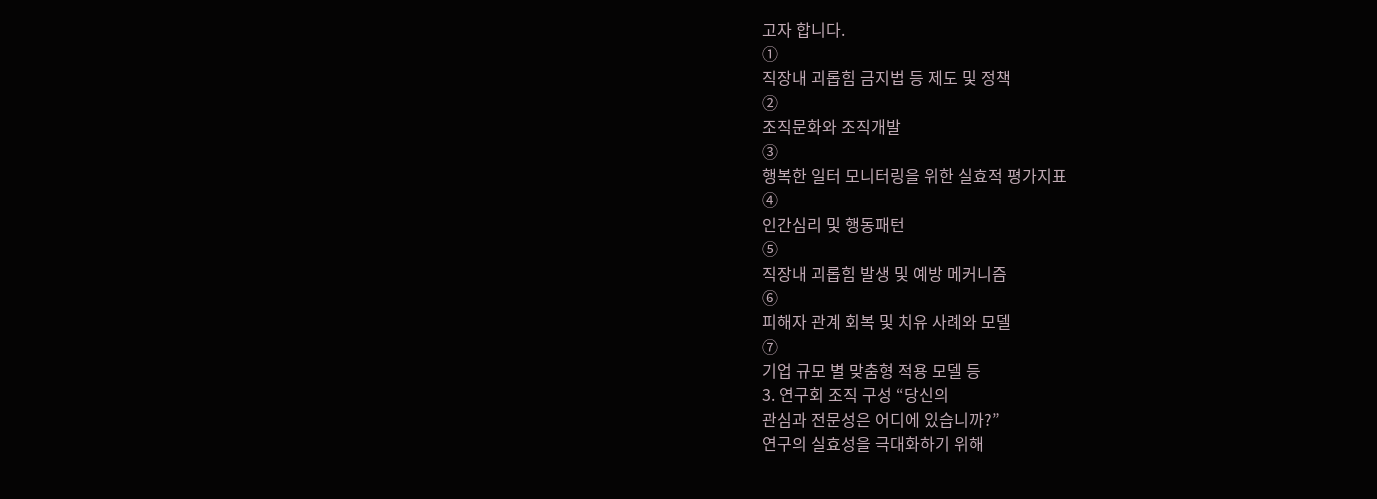고자 합니다.
①
직장내 괴롭힘 금지법 등 제도 및 정책
②
조직문화와 조직개발
③
행복한 일터 모니터링을 위한 실효적 평가지표
④
인간심리 및 행동패턴
⑤
직장내 괴롭힘 발생 및 예방 메커니즘
⑥
피해자 관계 회복 및 치유 사례와 모델
⑦
기업 규모 별 맞춤형 적용 모델 등
3. 연구회 조직 구성 “당신의
관심과 전문성은 어디에 있습니까?”
연구의 실효성을 극대화하기 위해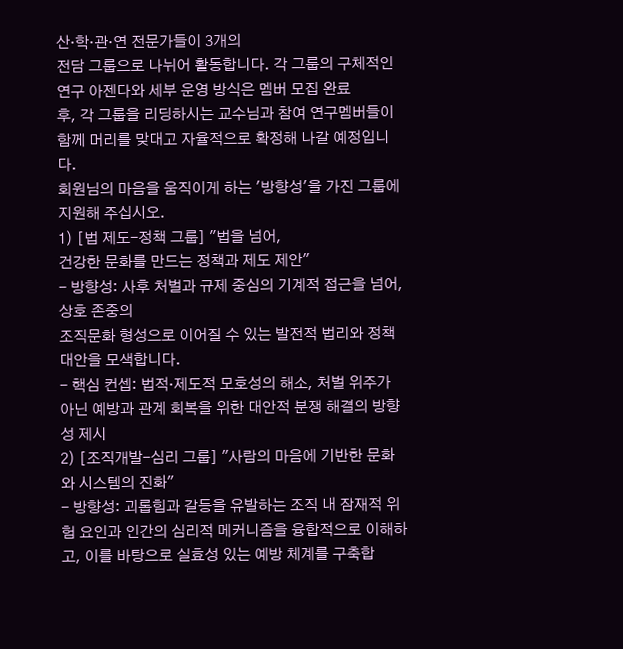산·학·관·연 전문가들이 3개의
전담 그룹으로 나뉘어 활동합니다. 각 그룹의 구체적인 연구 아젠다와 세부 운영 방식은 멤버 모집 완료
후, 각 그룹을 리딩하시는 교수님과 참여 연구멤버들이 함께 머리를 맞대고 자율적으로 확정해 나갈 예정입니다.
회원님의 마음을 움직이게 하는 '방향성'을 가진 그룹에 지원해 주십시오.
1) [법 제도-정책 그룹] "법을 넘어,
건강한 문화를 만드는 정책과 제도 제안"
- 방향성: 사후 처벌과 규제 중심의 기계적 접근을 넘어, 상호 존중의
조직문화 형성으로 이어질 수 있는 발전적 법리와 정책 대안을 모색합니다.
- 핵심 컨셉: 법적·제도적 모호성의 해소, 처벌 위주가 아닌 예방과 관계 회복을 위한 대안적 분쟁 해결의 방향성 제시
2) [조직개발-심리 그룹] "사람의 마음에 기반한 문화와 시스템의 진화"
- 방향성: 괴롭힘과 갈등을 유발하는 조직 내 잠재적 위험 요인과 인간의 심리적 메커니즘을 융합적으로 이해하고, 이를 바탕으로 실효성 있는 예방 체계를 구축합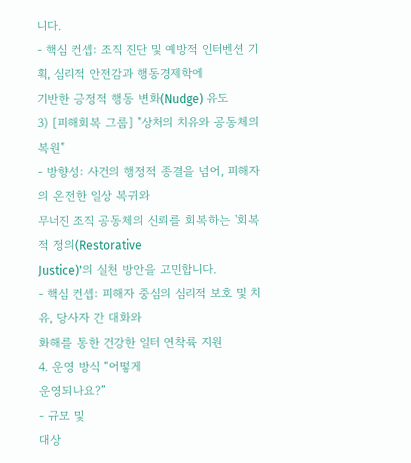니다.
- 핵심 컨셉: 조직 진단 및 예방적 인터벤션 기획, 심리적 안전감과 행동경제학에
기반한 긍정적 행동 변화(Nudge) 유도
3) [피해회복 그룹] "상처의 치유와 공동체의 복원"
- 방향성: 사건의 행정적 종결을 넘어, 피해자의 온전한 일상 복귀와
무너진 조직 공동체의 신뢰를 회복하는 '회복적 정의(Restorative
Justice)'의 실천 방안을 고민합니다.
- 핵심 컨셉: 피해자 중심의 심리적 보호 및 치유, 당사자 간 대화와
화해를 통한 건강한 일터 연착륙 지원
4. 운영 방식 “어떻게
운영되나요?”
- 규모 및
대상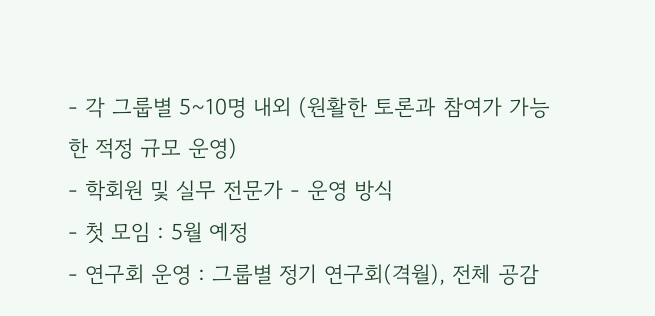- 각 그룹별 5~10명 내외 (원활한 토론과 참여가 가능한 적정 규모 운영)
- 학회원 및 실무 전문가 - 운영 방식
- 첫 모임 : 5월 예정
- 연구회 운영 : 그룹별 정기 연구회(격월), 전체 공감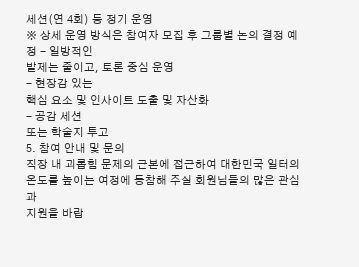세션(연 4회) 등 정기 운영
※ 상세 운영 방식은 참여자 모집 후 그룹별 논의 결정 예정 - 일방적인
발제는 줄이고, 토론 중심 운영
- 현장감 있는
핵심 요소 및 인사이트 도출 및 자산화
- 공감 세션
또는 학술지 투고
5. 참여 안내 및 문의
직장 내 괴롭힘 문제의 근본에 접근하여 대한민국 일터의 온도를 높이는 여정에 동참해 주실 회원님들의 많은 관심과
지원을 바랍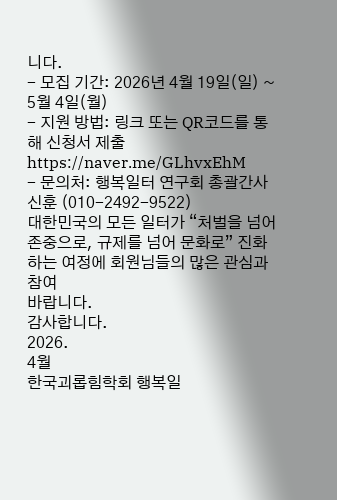니다.
- 모집 기간: 2026년 4월 19일(일) ~ 5월 4일(월)
- 지원 방법: 링크 또는 QR코드를 통해 신청서 제출
https://naver.me/GLhvxEhM
- 문의처: 행복일터 연구회 총괄간사 신훈 (010-2492-9522)
대한민국의 모든 일터가 “처벌을 넘어 존중으로, 규제를 넘어 문화로” 진화하는 여정에 회원님들의 많은 관심과 참여
바랍니다.
감사합니다.
2026.
4월
한국괴롭힘학회 행복일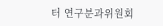터 연구분과위원회